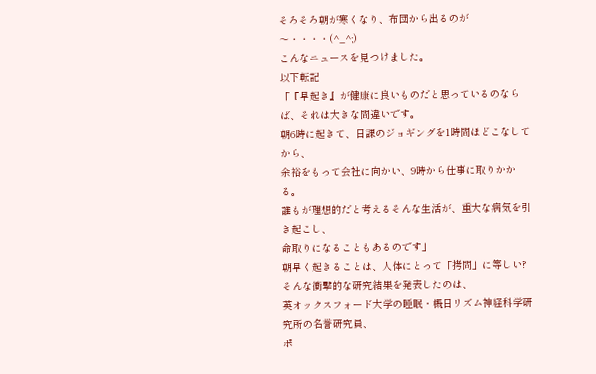そろそろ朝が寒くなり、布団から出るのが〜・・・・(^_^;)
こんなニュースを見つけました。
以下転記
「『早起き』が健康に良いものだと思っているのならば、それは大きな間違いです。
朝6時に起きて、日課のジョギングを1時間ほどこなしてから、
余裕をもって会社に向かい、9時から仕事に取りかかる。
誰もが理想的だと考えるそんな生活が、重大な病気を引き起こし、
命取りになることもあるのです」
朝早く起きることは、人体にとって「拷問」に等しい?
そんな衝撃的な研究結果を発表したのは、
英オックスフォード大学の睡眠・概日リズム神経科学研究所の名誉研究員、
ポ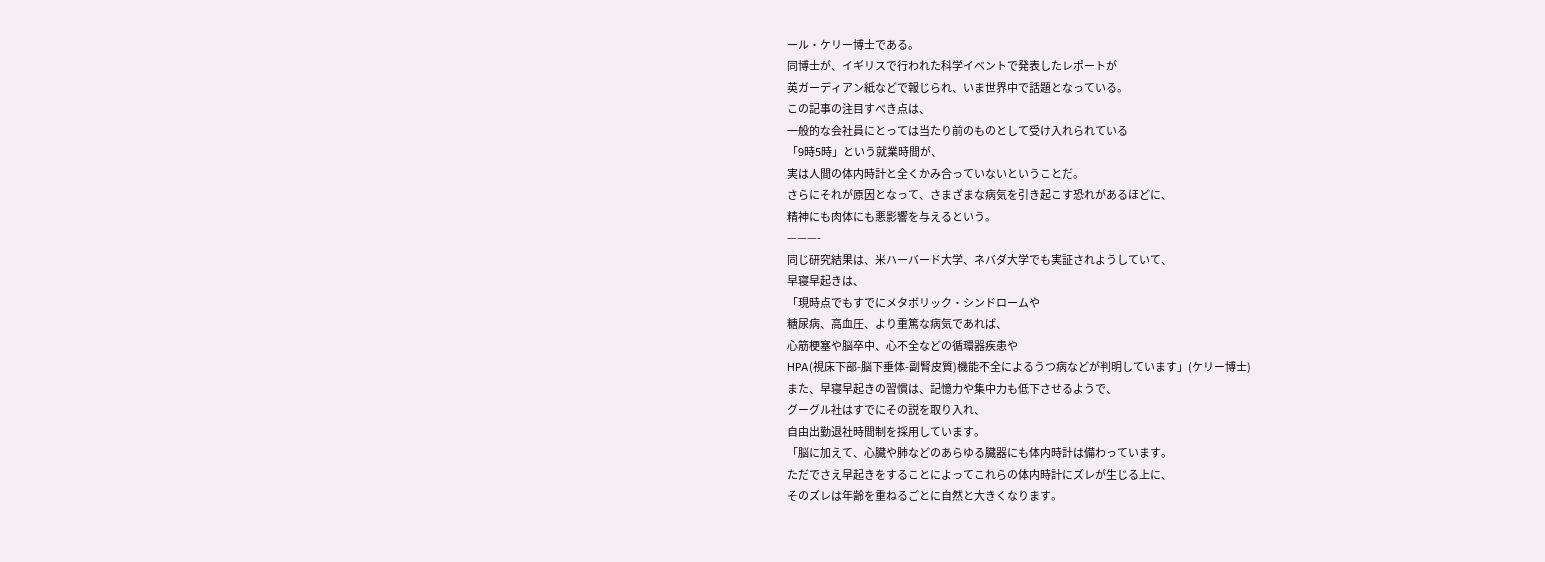ール・ケリー博士である。
同博士が、イギリスで行われた科学イベントで発表したレポートが
英ガーディアン紙などで報じられ、いま世界中で話題となっている。
この記事の注目すべき点は、
一般的な会社員にとっては当たり前のものとして受け入れられている
「9時5時」という就業時間が、
実は人間の体内時計と全くかみ合っていないということだ。
さらにそれが原因となって、さまざまな病気を引き起こす恐れがあるほどに、
精神にも肉体にも悪影響を与えるという。
———-
同じ研究結果は、米ハーバード大学、ネバダ大学でも実証されようしていて、
早寝早起きは、
「現時点でもすでにメタボリック・シンドロームや
糖尿病、高血圧、より重篤な病気であれば、
心筋梗塞や脳卒中、心不全などの循環器疾患や
HPA(視床下部-脳下垂体-副腎皮質)機能不全によるうつ病などが判明しています」(ケリー博士)
また、早寝早起きの習慣は、記憶力や集中力も低下させるようで、
グーグル社はすでにその説を取り入れ、
自由出勤退社時間制を採用しています。
「脳に加えて、心臓や肺などのあらゆる臓器にも体内時計は備わっています。
ただでさえ早起きをすることによってこれらの体内時計にズレが生じる上に、
そのズレは年齢を重ねるごとに自然と大きくなります。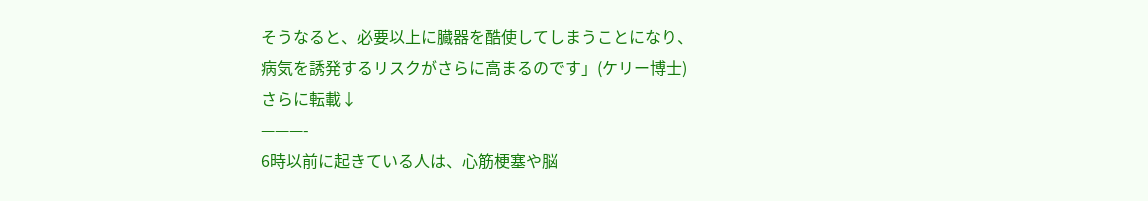そうなると、必要以上に臓器を酷使してしまうことになり、
病気を誘発するリスクがさらに高まるのです」(ケリー博士)
さらに転載↓
———-
6時以前に起きている人は、心筋梗塞や脳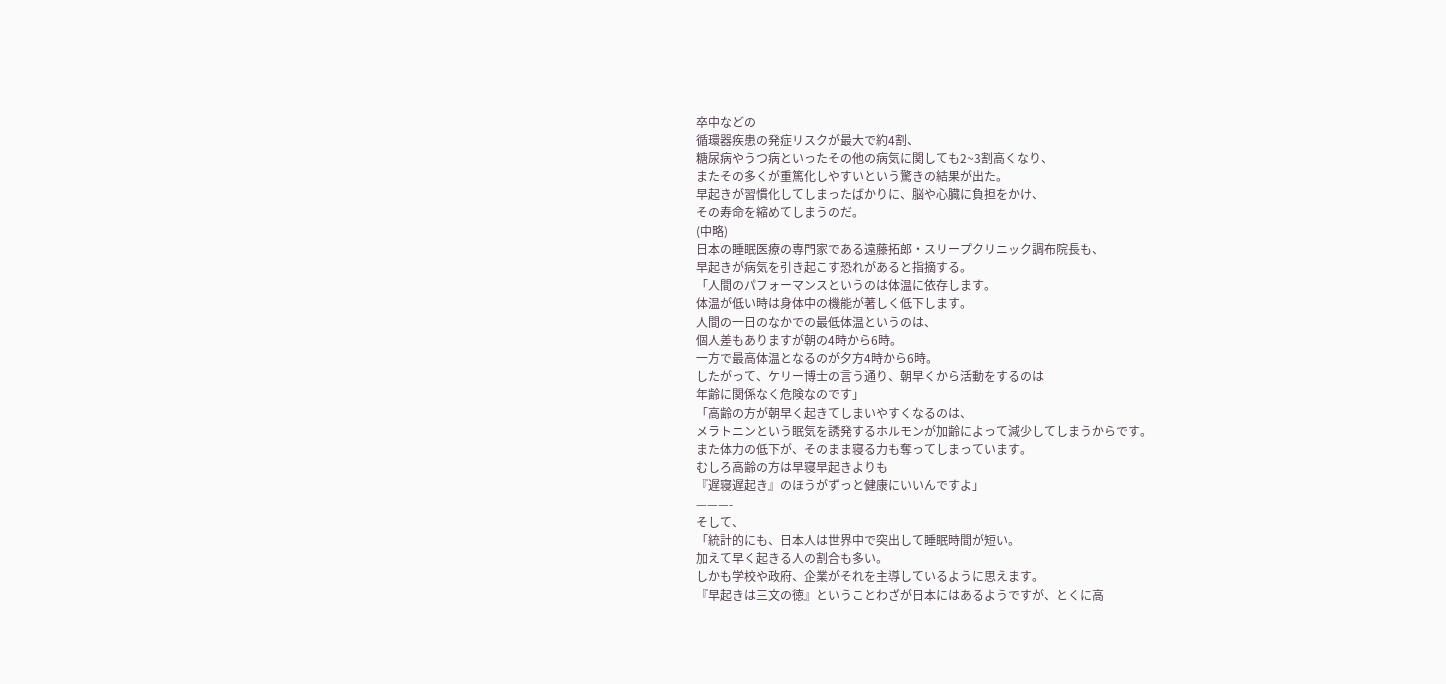卒中などの
循環器疾患の発症リスクが最大で約4割、
糖尿病やうつ病といったその他の病気に関しても2~3割高くなり、
またその多くが重篤化しやすいという驚きの結果が出た。
早起きが習慣化してしまったばかりに、脳や心臓に負担をかけ、
その寿命を縮めてしまうのだ。
(中略)
日本の睡眠医療の専門家である遠藤拓郎・スリープクリニック調布院長も、
早起きが病気を引き起こす恐れがあると指摘する。
「人間のパフォーマンスというのは体温に依存します。
体温が低い時は身体中の機能が著しく低下します。
人間の一日のなかでの最低体温というのは、
個人差もありますが朝の4時から6時。
一方で最高体温となるのが夕方4時から6時。
したがって、ケリー博士の言う通り、朝早くから活動をするのは
年齢に関係なく危険なのです」
「高齢の方が朝早く起きてしまいやすくなるのは、
メラトニンという眠気を誘発するホルモンが加齢によって減少してしまうからです。
また体力の低下が、そのまま寝る力も奪ってしまっています。
むしろ高齢の方は早寝早起きよりも
『遅寝遅起き』のほうがずっと健康にいいんですよ」
———-
そして、
「統計的にも、日本人は世界中で突出して睡眠時間が短い。
加えて早く起きる人の割合も多い。
しかも学校や政府、企業がそれを主導しているように思えます。
『早起きは三文の徳』ということわざが日本にはあるようですが、とくに高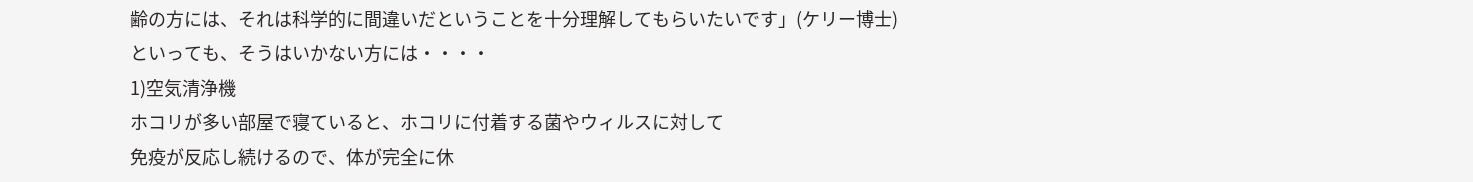齢の方には、それは科学的に間違いだということを十分理解してもらいたいです」(ケリー博士)
といっても、そうはいかない方には・・・・
1)空気清浄機
ホコリが多い部屋で寝ていると、ホコリに付着する菌やウィルスに対して
免疫が反応し続けるので、体が完全に休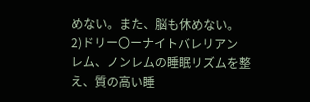めない。また、脳も休めない。
2)ドリー〇ーナイトバレリアン
レム、ノンレムの睡眠リズムを整え、質の高い睡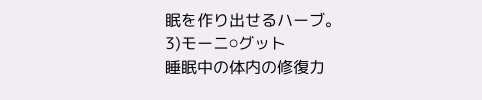眠を作り出せるハーブ。
3)モーニ⚪グット
睡眠中の体内の修復力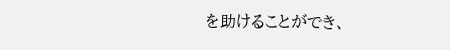を助けることができ、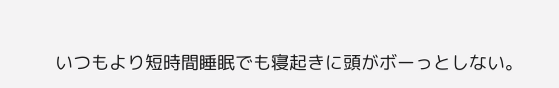いつもより短時間睡眠でも寝起きに頭がボーっとしない。